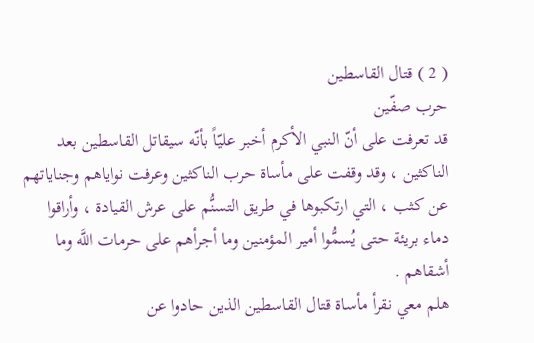( 2 ) قتال القاسطين
حرب صفّين
قد تعرفت على أنّ النبي الأكرم أخبر عليّاً بأنّه سيقاتل القاسطين بعد الناكثين ، وقد وقفت على مأساة حرب الناكثين وعرفت نواياهم وجناياتهم عن كثب ، التي ارتكبوها في طريق التسنُّم على عرش القيادة ، وأراقوا دماء بريئة حتى يُسمُّوا أمير المؤمنين وما أجرأهم على حرمات اللَّه وما أشقاهم .
هلم معي نقرأ مأساة قتال القاسطين الذين حادوا عن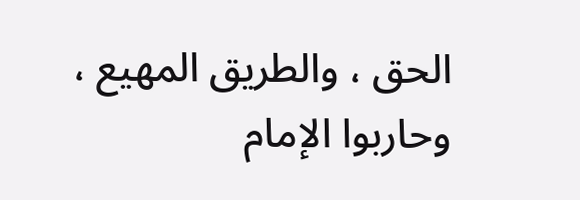الحق ، والطريق المهيع ، وحاربوا الإمام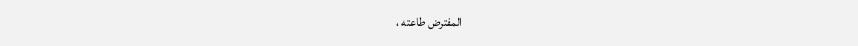المفترض طاعته ،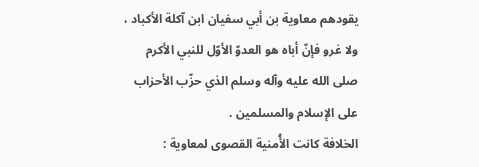يقودهم معاوية بن أبي سفيان ابن آكلة الأكباد ، ولا غرو فإنّ أباه هو العدوّ الأوّل للنبي الأكرم صلى الله عليه وآله وسلم الذي حزّب الأحزاب على الإسلام والمسلمين .
الخلافة كانت الأُمنية القصوى لمعاوية :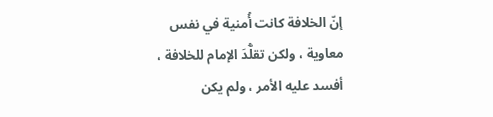إنّ الخلافة كانت أُمنية في نفس معاوية ، ولكن تقلُّدَ الإمام للخلافة ، أفسد عليه الأمر ، ولم يكن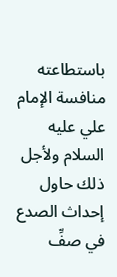باستطاعته منافسة الإمام علي عليه السلام ولأجل ذلك حاول إحداث الصدع في صفِّ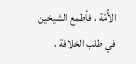الأُمّة ، فأطمع الشيخين في طلب الخلافة ،